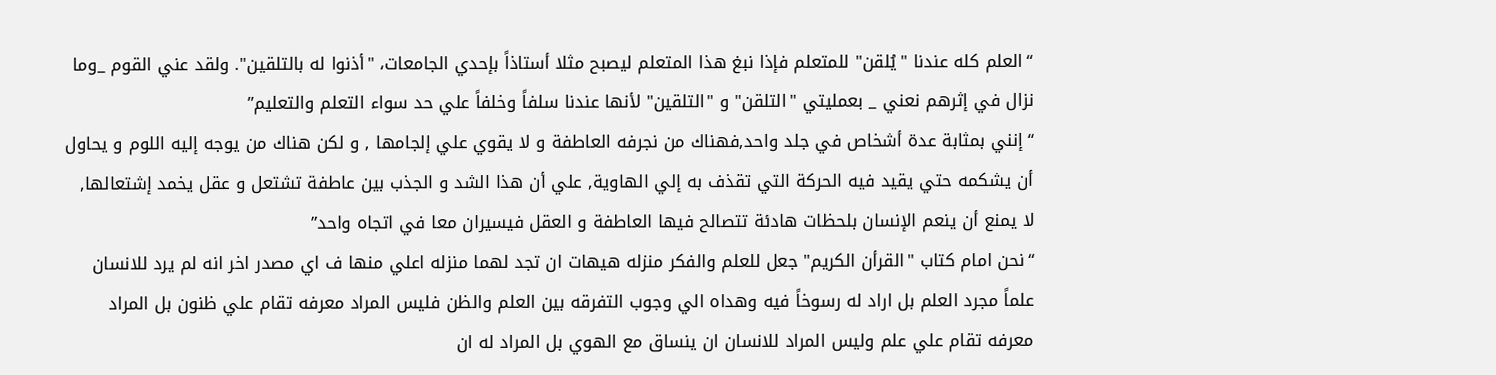“العلم كله عندنا "يُلقن" للمتعلم فإذا نبغ هذا المتعلم ليصبح مثلا أستاذاً بإحدي الجامعات، "أذنوا له بالتلقين". ولقد عني القوم _وما نزال في إثرهم نعني _ بعمليتي "التلقن" و "التلقين" لأنها عندنا سلفاً وخلفاً علي حد سواء التعلم والتعليم”
“إنني بمثابة عدة أشخاص في جلد واحد,فهناك من نجرفه العاطفة و لا يقوي علي إلجامها , و لكن هناك من يوجه إليه اللوم و يحاول أن يشكمه حتي يقيد فيه الحركة التي تقذف به إلي الهاوية, علي أن هذا الشد و الجذب بين عاطفة تشتعل و عقل يخمد إشتعالها, لا يمنع أن ينعم الإنسان بلحظات هادئة تتصالح فيها العاطفة و العقل فيسيران معا في اتجاه واحد”
“نحن امام كتاب "القرأن الكريم" جعل للعلم والفكر منزله هيهات ان تجد لهما منزله اعلي منها ف اي مصدر اخر انه لم يرد للانسان علماً مجرد العلم بل اراد له رسوخاً فيه وهداه الي وجوب التفرقه بين العلم والظن فليس المراد معرفه تقام علي ظنون بل المراد معرفه تقام علي علم وليس المراد للانسان ان ينساق مع الهوي بل المراد له ان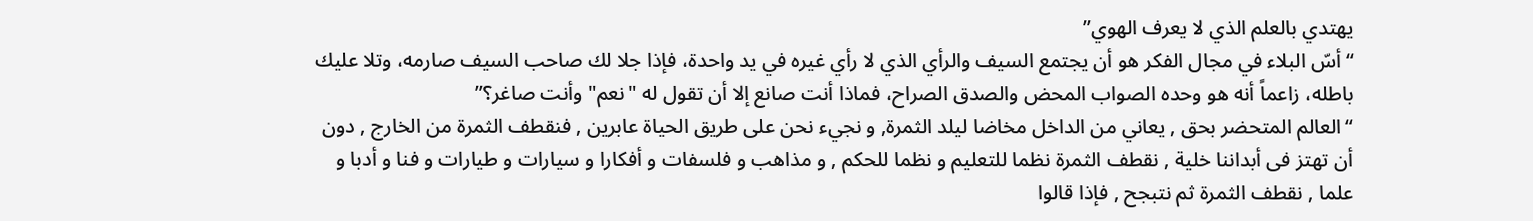يهتدي بالعلم الذي لا يعرف الهوي”
“أسّ البلاء في مجال الفكر هو أن يجتمع السيف والرأي الذي لا رأي غيره في يد واحدة، فإذا جلا لك صاحب السيف صارمه، وتلا عليك باطله، زاعماً أنه هو وحده الصواب المحض والصدق الصراح، فماذا أنت صانع إلا أن تقول له "نعم" وأنت صاغر؟”
“العالم المتحضر بحق , يعاني من الداخل مخاضا ليلد الثمرة, و نجيء نحن على طريق الحياة عابرين , فنقطف الثمرة من الخارج , دون أن تهتز فى أبداننا خلية , نقطف الثمرة نظما للتعليم و نظما للحكم , و مذاهب و فلسفات و أفكارا و سيارات و طيارات و فنا و أدبا و علما , نقطف الثمرة ثم نتبجح , فإذا قالوا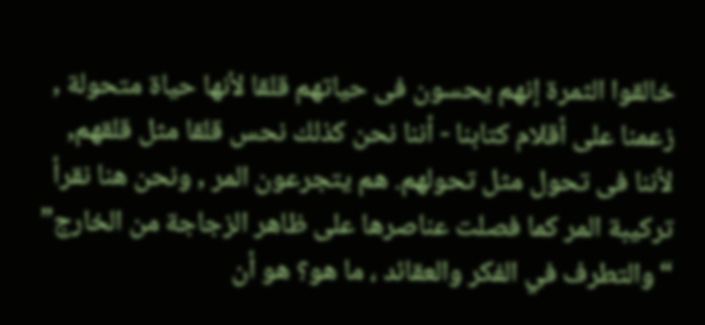خالقوا الثمرة إنهم يحسون فى حياتهم قلقا لأنها حياة متحولة , زعمنا على أقلام كتابنا - أننا نحن كذلك نحس قلقا مثل قلقهم, لأننا فى تحول مثل تحولهم. هم يتجرعون المر , ونحن هنا نقرأ تركيبة المر كما فصلت عناصرها على ظاهر الزجاجة من الخارج”
“والتطرف في الفكر والعقائد ، ما هو؟ هو أن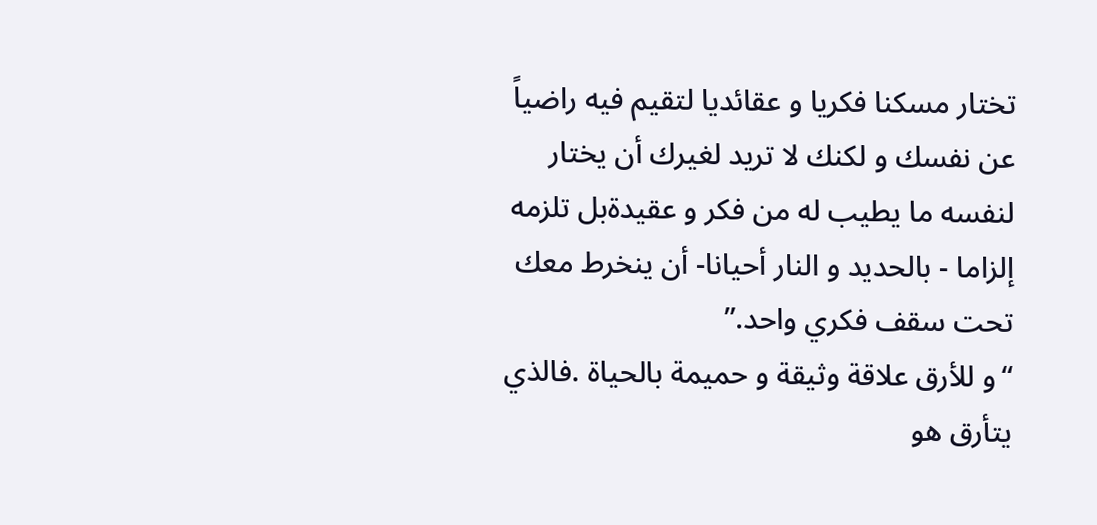تختار مسكنا فكريا و عقائديا لتقيم فيه راضياً عن نفسك و لكنك لا تريد لغيرك أن يختار لنفسه ما يطيب له من فكر و عقيدةبل تلزمه إلزاما - بالحديد و النار أحيانا- أن ينخرط معك تحت سقف فكري واحد.”
“و للأرق علاقة وثيقة و حميمة بالحياة .فالذي يتأرق هو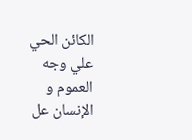الكائن الحي علي وجه العموم و الإنسان عل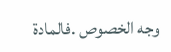وجه الخصوص .فالمادة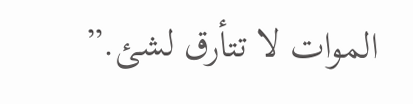الموات لا تتأرق لشئ.”